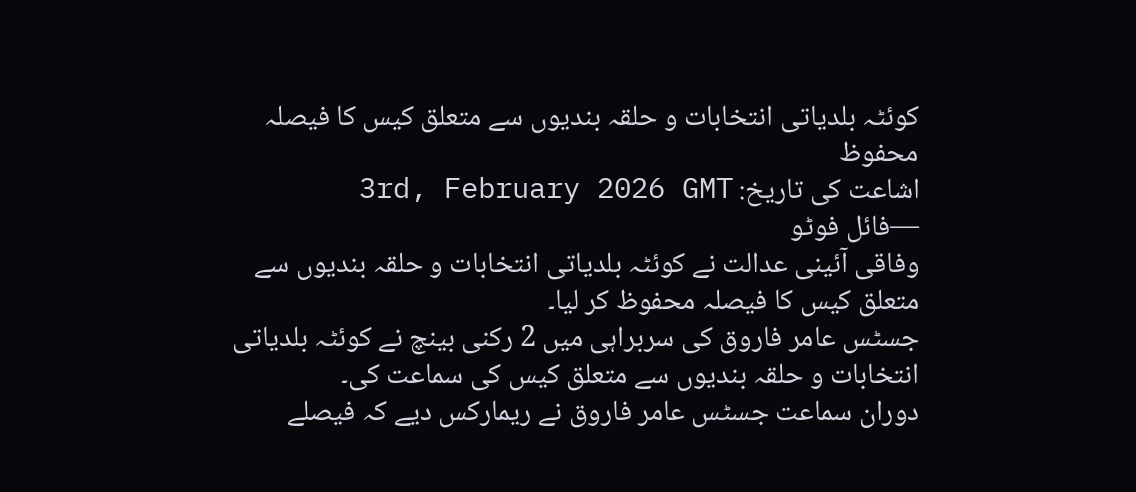کوئٹہ بلدیاتی انتخابات و حلقہ بندیوں سے متعلق کیس کا فیصلہ محفوظ
اشاعت کی تاریخ: 3rd, February 2026 GMT
—فائل فوٹو
وفاقی آئینی عدالت نے کوئٹہ بلدیاتی انتخابات و حلقہ بندیوں سے متعلق کیس کا فیصلہ محفوظ کر لیا۔
جسٹس عامر فاروق کی سربراہی میں 2 رکنی بینچ نے کوئٹہ بلدیاتی انتخابات و حلقہ بندیوں سے متعلق کیس کی سماعت کی۔
دوران سماعت جسٹس عامر فاروق نے ریمارکس دیے کہ فیصلے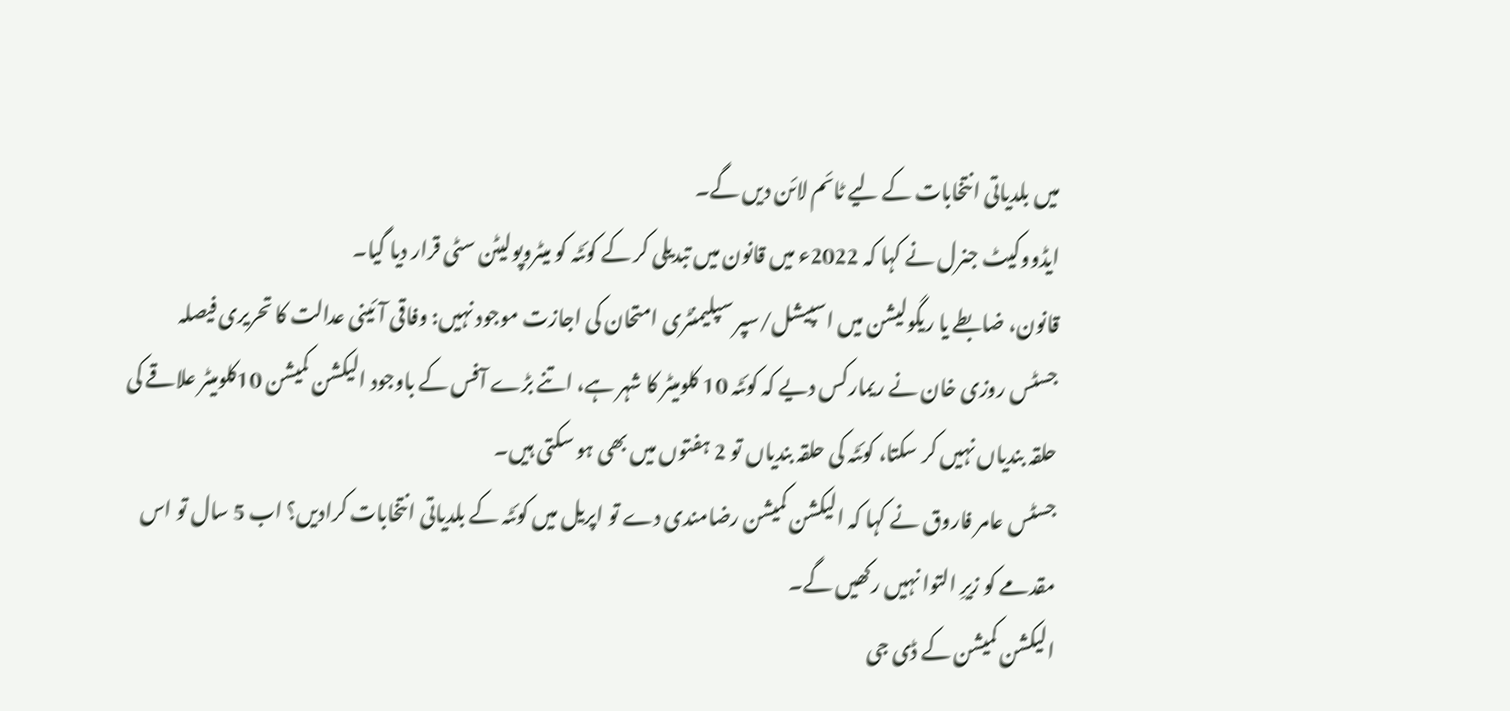میں بلدیاتی انتخابات کے لیے ٹائم لائن دیں گے۔
ایڈووکیٹ جنرل نے کہا کہ 2022ء میں قانون میں تبدیلی کر کے کوئٹہ کو میٹروپولیٹن سٹی قرار دیا گیا۔
قانون، ضابطے یا ریگولیشن میں اسپیشل/سپر سپلیمنٹری امتحان کی اجازت موجود نہیں: وفاقی آئینی عدالت کا تحریری فیصلہ
جسٹس روزی خان نے ریمارکس دیے کہ کوئٹہ 10 کلومیٹر کا شہر ہے، اتنے بڑے آفس کے باوجود الیکشن کمیشن 10کلومیٹر علاقے کی حلقہ بندیاں نہیں کر سکتا، کوئٹہ کی حلقہ بندیاں تو 2 ہفتوں میں بھی ہو سکتی ہیں۔
جسٹس عامر فاروق نے کہا کہ الیکشن کمیشن رضامندی دے تو اپریل میں کوئٹہ کے بلدیاتی انتخابات کرادیں؟ اب 5 سال تو اس مقدمے کو زیرِ التوا نہیں رکھیں گے۔
الیکشن کمیشن کے ڈی جی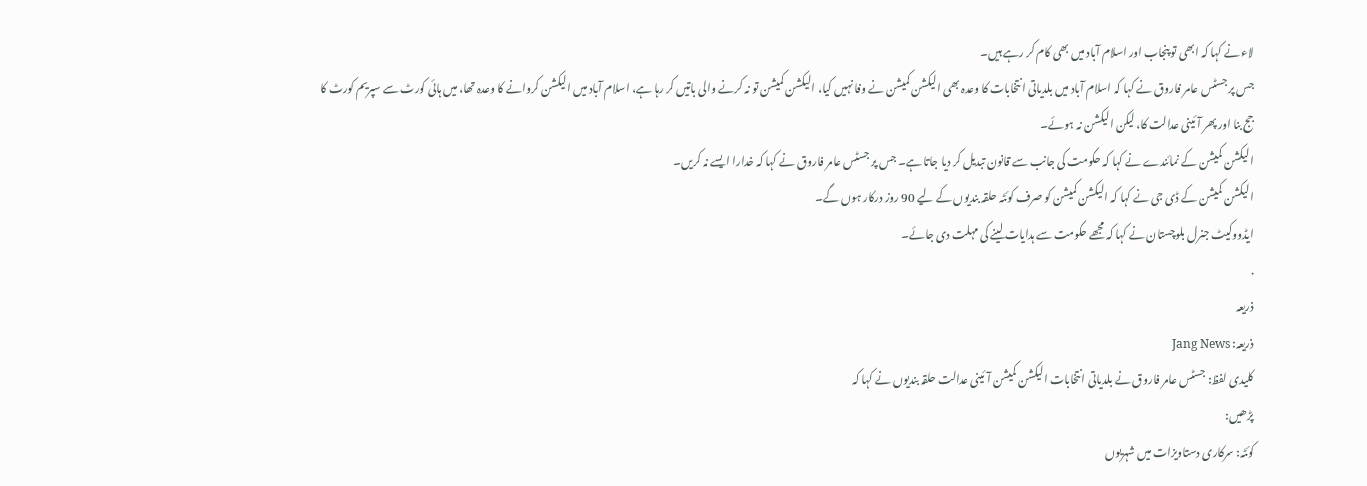لاء نے کہا کہ ابھی تو پنجاب اور اسلام آباد میں بھی کام کر رہے ہیں۔
جس پر جسٹس عامر فاروق نے کہا کہ اسلام آباد میں بلدیاتی انتخابات کا وعدہ بھی الیکشن کمیشن نے وفا نہیں کیا، الیکشن کمیشن تو نہ کرنے والی باتیں کر رہا ہے، اسلام آباد میں الیکشن کروانے کا وعدہ تھا، میں ہائی کورٹ سے سپریم کورٹ کا جج بنا اور پھر آئینی عدالت کا، لیکن الیکشن نہ ہوئے۔
الیکشن کمیشن کے نمائندے نے کہا کہ حکومت کی جانب سے قانون تبدیل کر دیا جاتا ہے۔ جس پر جسٹس عامر فاروق نے کہا کہ خدارا ایسے نہ کریں۔
الیکشن کمیشن کے ڈی جی نے کہا کہ الیکشن کمیشن کو صرف کوئٹہ حلقہ بندیوں کے لیے 90 روز درکار ہوں گے۔
ایڈووکیٹ جنرل بلوچستان نے کہا کہ مجھے حکومت سے ہدایات لینے کی مہلت دی جائے۔
.
ذریعہ
ذریعہ: Jang News
کلیدی لفظ: جسٹس عامر فاروق نے بلدیاتی انتخابات الیکشن کمیشن آئینی عدالت حلقہ بندیوں نے کہا کہ
پڑھیں:
کوئٹہ: سرکاری دستاویزات میں شہریوں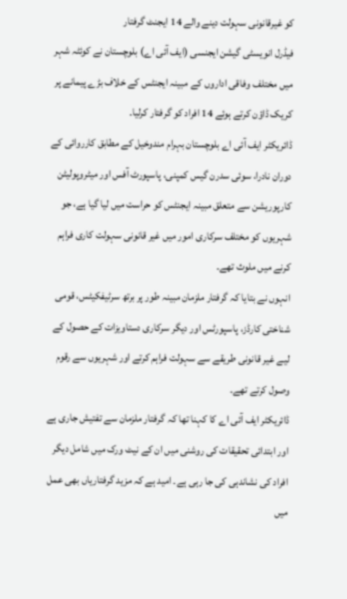کو غیرقانونی سہولت دینے والے 14 ایجنٹ گرفتار
فیڈرل انویسٹی گیشن ایجنسی (ایف آئی اے) بلوچستان نے کوئٹہ شہر میں مختلف وفاقی اداروں کے مبینہ ایجنٹس کے خلاف بڑے پیمانے پر کریک ڈاؤن کرتے ہوئے 14 افراد کو گرفتار کرلیا۔
ڈائریکٹر ایف آئی اے بلوچستان بہرام مندوخیل کے مطابق کارروائی کے دوران نادرا، سوئی سدرن گیس کمپنی، پاسپورٹ آفس اور میٹروپولیٹن کارپوریشن سے متعلق مبینہ ایجنٹس کو حراست میں لیا گیا ہے، جو شہریوں کو مختلف سرکاری امور میں غیر قانونی سہولت کاری فراہم کرنے میں ملوث تھے۔
انہوں نے بتایا کہ گرفتار ملزمان مبینہ طور پر برتھ سرٹیفکیٹس، قومی شناختی کارڈز، پاسپورٹس اور دیگر سرکاری دستاویزات کے حصول کے لیے غیر قانونی طریقے سے سہولت فراہم کرتے اور شہریوں سے رقوم وصول کرتے تھے۔
ڈائریکٹر ایف آئی اے کا کہنا تھا کہ گرفتار ملزمان سے تفتیش جاری ہے اور ابتدائی تحقیقات کی روشنی میں ان کے نیٹ ورک میں شامل دیگر افراد کی نشاندہی کی جا رہی ہے۔ امید ہے کہ مزید گرفتاریاں بھی عمل میں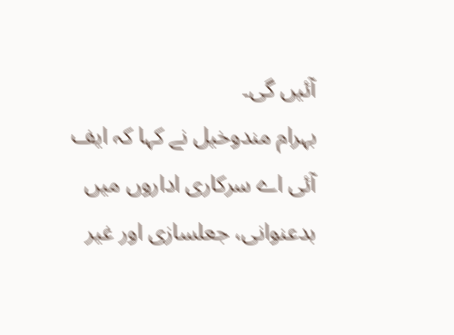آئیں گی۔
بہرام مندوخیل نے کہا کہ ایف آئی اے سرکاری اداروں میں بدعنوانی، جعلسازی اور غیر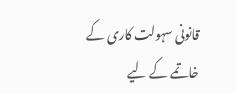قانونی سہولت کاری کے خاتمے کے لیے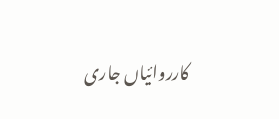کارروائیاں جاری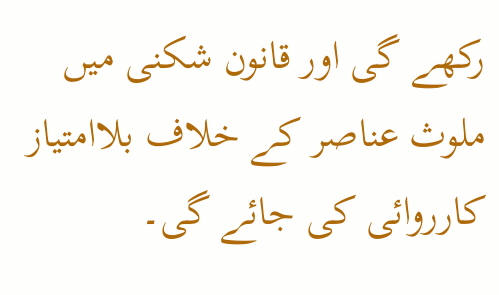رکھے گی اور قانون شکنی میں ملوث عناصر کے خلاف بلاامتیاز کارروائی کی جائے گی۔